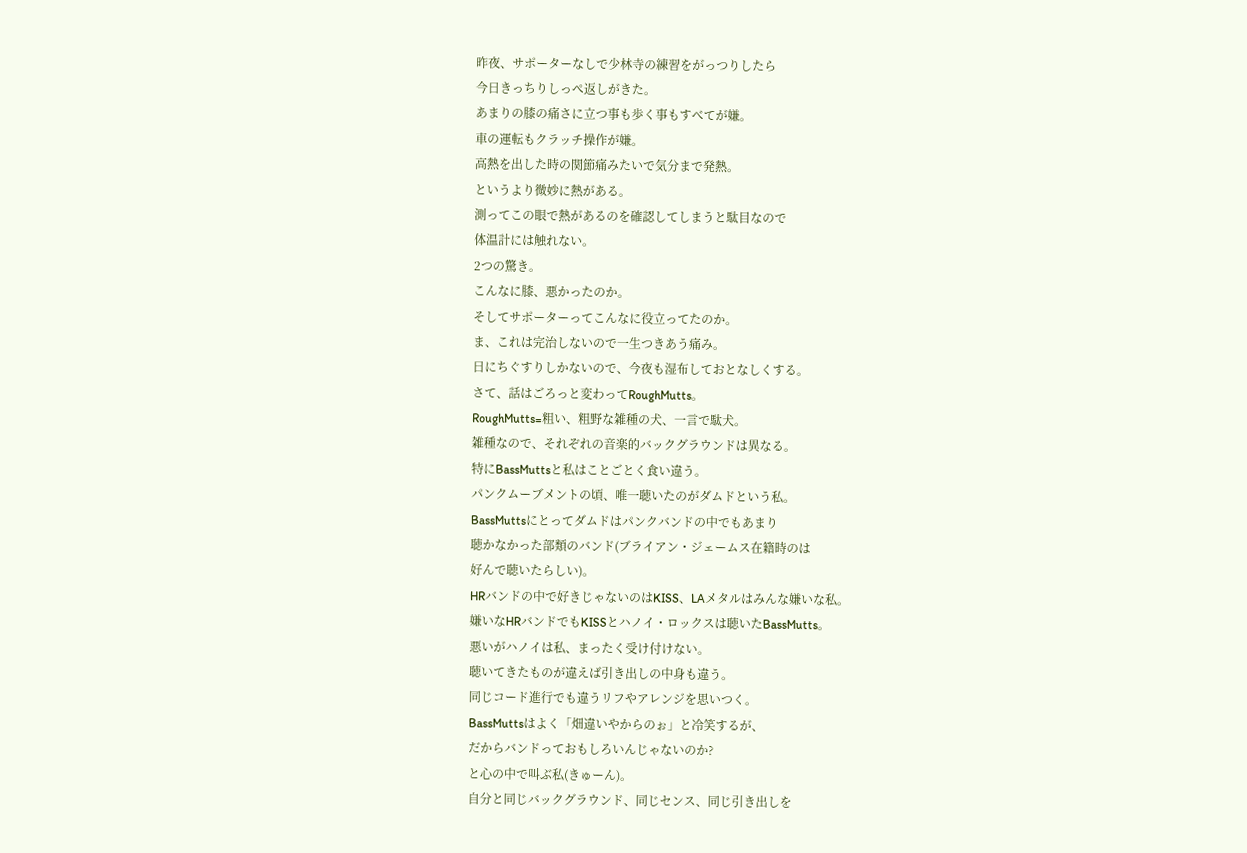昨夜、サポーターなしで少林寺の練習をがっつりしたら
今日きっちりしっぺ返しがきた。
あまりの膝の痛さに立つ事も歩く事もすべてが嫌。
車の運転もクラッチ操作が嫌。
高熱を出した時の関節痛みたいで気分まで発熱。
というより微妙に熱がある。
測ってこの眼で熱があるのを確認してしまうと駄目なので
体温計には触れない。
2つの驚き。
こんなに膝、悪かったのか。
そしてサポーターってこんなに役立ってたのか。
ま、これは完治しないので一生つきあう痛み。
日にちぐすりしかないので、今夜も湿布しておとなしくする。
さて、話はごろっと変わってRoughMutts。
RoughMutts=粗い、粗野な雑種の犬、一言で駄犬。
雑種なので、それぞれの音楽的バックグラウンドは異なる。
特にBassMuttsと私はことごとく食い違う。
パンクムーブメントの頃、唯一聴いたのがダムドという私。
BassMuttsにとってダムドはパンクバンドの中でもあまり
聴かなかった部類のバンド(ブライアン・ジェームス在籍時のは
好んで聴いたらしい)。
HRバンドの中で好きじゃないのはKISS、LAメタルはみんな嫌いな私。
嫌いなHRバンドでもKISSとハノイ・ロックスは聴いたBassMutts。
悪いがハノイは私、まったく受け付けない。
聴いてきたものが違えば引き出しの中身も違う。
同じコード進行でも違うリフやアレンジを思いつく。
BassMuttsはよく「畑違いやからのぉ」と冷笑するが、
だからバンドっておもしろいんじゃないのか?
と心の中で叫ぶ私(きゅーん)。
自分と同じバックグラウンド、同じセンス、同じ引き出しを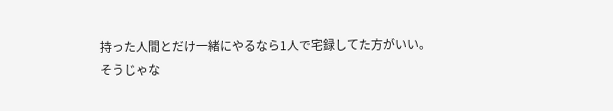持った人間とだけ一緒にやるなら1人で宅録してた方がいい。
そうじゃな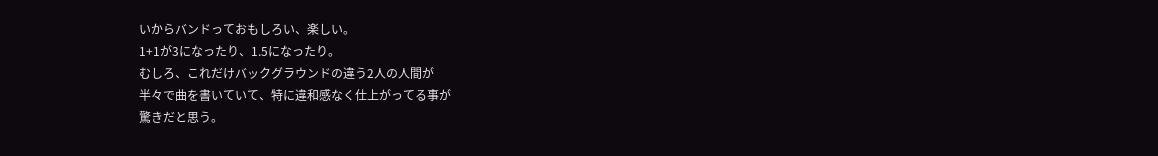いからバンドっておもしろい、楽しい。
1+1が3になったり、1.5になったり。
むしろ、これだけバックグラウンドの違う2人の人間が
半々で曲を書いていて、特に違和感なく仕上がってる事が
驚きだと思う。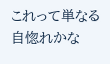これって単なる自惚れかな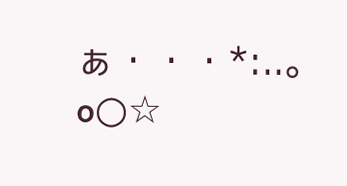ぁ・・・*:..。o○☆